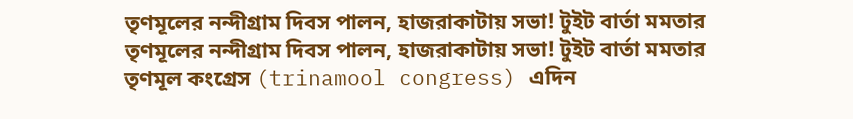তৃণমূলের নন্দীগ্রাম দিবস পালন, হাজরাকাটায় সভা! টুইট বার্তা মমতার
তৃণমূলের নন্দীগ্রাম দিবস পালন, হাজরাকাটায় সভা! টুইট বার্তা মমতার
তৃণমূল কংগ্রেস (trinamool congress) এদিন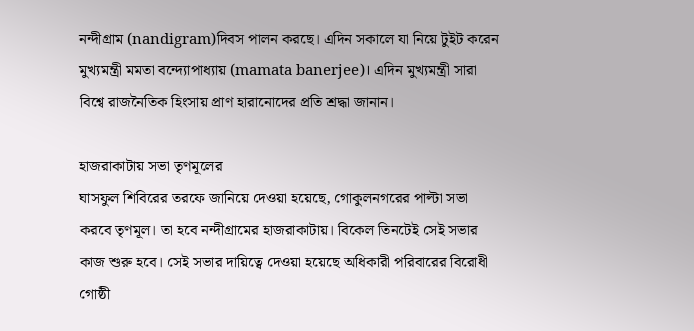নন্দীগ্রাম (nandigram)দিবস পালন করছে। এদিন সকালে যা নিয়ে টুইট করেন মুখ্যমন্ত্রী মমতা বন্দ্যোপাধ্যায় (mamata banerjee)। এদিন মুখ্যমন্ত্রী সারা বিশ্বে রাজনৈতিক হিংসায় প্রাণ হারানোদের প্রতি শ্রদ্ধা জানান।

হাজরাকাটায় সভা তৃণমূলের
ঘাসফুল শিবিরের তরফে জানিয়ে দেওয়া হয়েছে, গোকুলনগরের পাল্টা সভা করবে তৃণমূল। তা হবে নন্দীগ্রামের হাজরাকাটায়। বিকেল তিনটেই সেই সভার কাজ শুরু হবে। সেই সভার দায়িত্বে দেওয়া হয়েছে অধিকারী পরিবারের বিরোধী গোষ্ঠী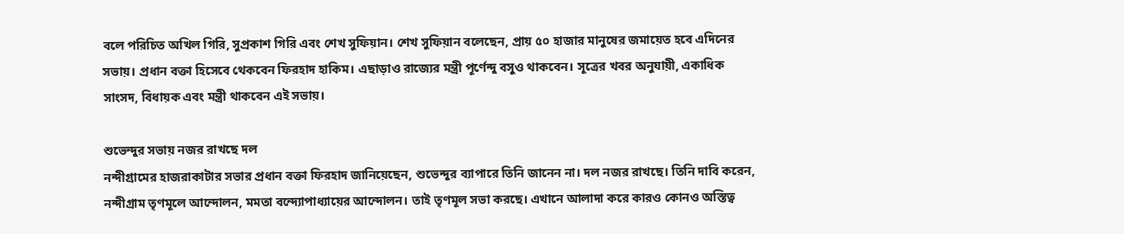বলে পরিচিত অখিল গিরি, সুপ্রকাশ গিরি এবং শেখ সুফিয়ান। শেখ সুফিয়ান বলেছেন, প্রায় ৫০ হাজার মানুষের জমায়েত হবে এদিনের সভায়। প্রধান বক্তা হিসেবে থেকবেন ফিরহাদ হাকিম। এছাড়াও রাজ্যের মন্ত্রী পূর্ণেন্দু বসুও থাকবেন। সূত্রের খবর অনুযায়ী, একাধিক সাংসদ, বিধায়ক এবং মন্ত্রী থাকবেন এই সভায়।

শুভেন্দুর সভায় নজর রাখছে দল
নন্দীগ্রামের হাজরাকাটার সভার প্রধান বক্তা ফিরহাদ জানিয়েছেন, শুভেন্দুর ব্যাপারে তিনি জানেন না। দল নজর রাখছে। তিনি দাবি করেন, নন্দীগ্রাম তৃণমূলে আন্দোলন, মমতা বন্দ্যোপাধ্যায়ের আন্দোলন। তাই তৃণমূল সভা করছে। এখানে আলাদা করে কারও কোনও অস্তিত্ব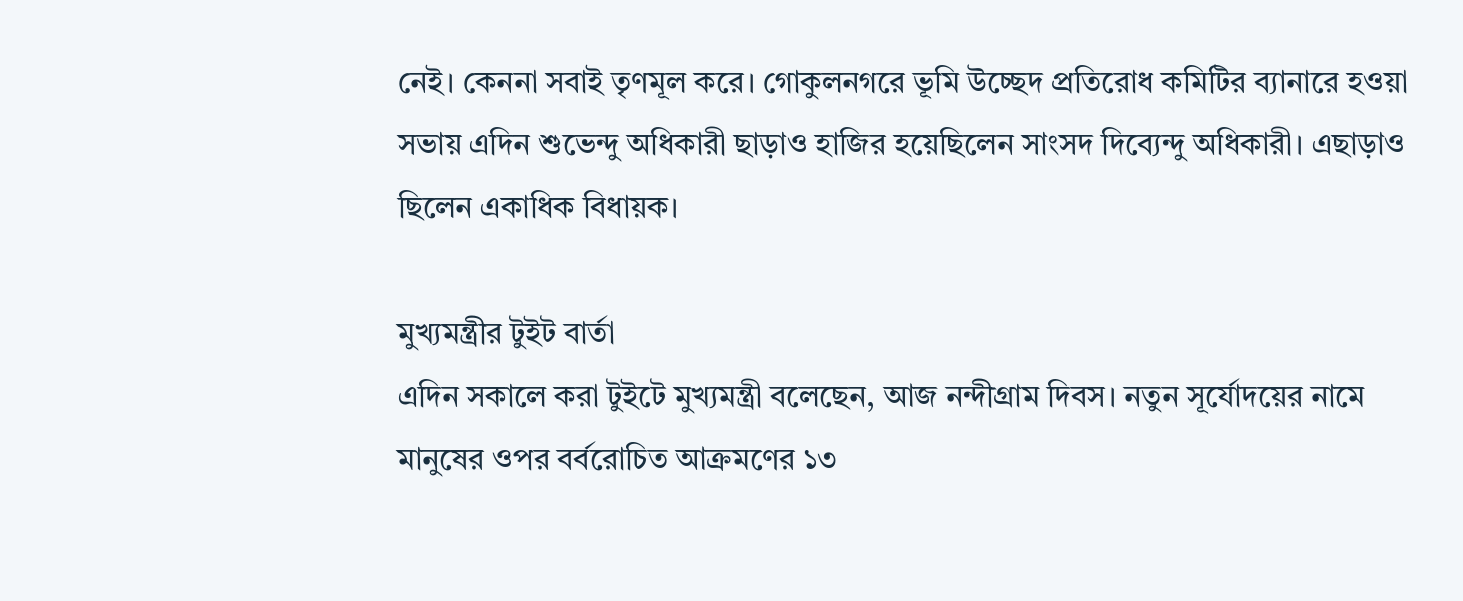নেই। কেননা সবাই তৃণমূল করে। গোকুলনগরে ভূমি উচ্ছেদ প্রতিরোধ কমিটির ব্যানারে হওয়া সভায় এদিন শুভেন্দু অধিকারী ছাড়াও হাজির হয়েছিলেন সাংসদ দিব্যেন্দু অধিকারী। এছাড়াও ছিলেন একাধিক বিধায়ক।

মুখ্যমন্ত্রীর টুইট বার্তা
এদিন সকালে করা টুইটে মুখ্যমন্ত্রী বলেছেন, আজ নন্দীগ্রাম দিবস। নতুন সূর্যোদয়ের নামে মানুষের ওপর বর্বরোচিত আক্রমণের ১৩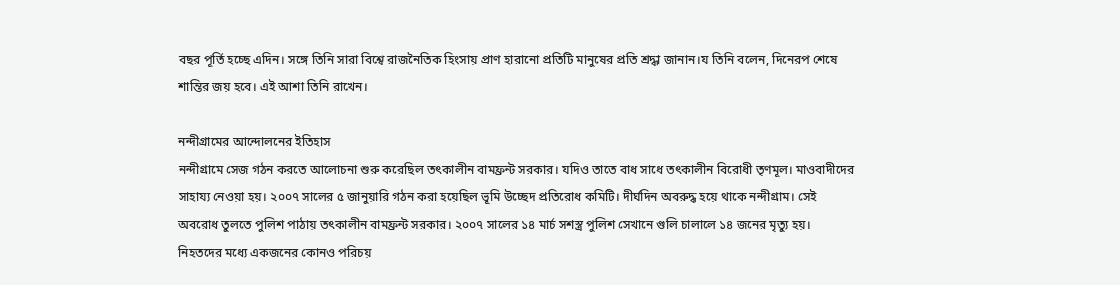বছর পূর্তি হচ্ছে এদিন। সঙ্গে তিনি সারা বিশ্বে রাজনৈতিক হিংসায় প্রাণ হারানো প্রতিটি মানুষের প্রতি শ্রদ্ধা জানান।য তিনি বলেন, দিনেরপ শেষে শান্তির জয় হবে। এই আশা তিনি রাখেন।

নন্দীগ্রামের আন্দোলনের ইতিহাস
নন্দীগ্রামে সেজ গঠন করতে আলোচনা শুরু করেছিল তৎকালীন বামফ্রন্ট সরকার। যদিও তাতে বাধ সাধে তৎকালীন বিরোধী তৃণমূল। মাওবাদীদের সাহায্য নেওয়া হয়। ২০০৭ সালের ৫ জানুয়ারি গঠন করা হয়েছিল ভূমি উচ্ছেদ প্রতিরোধ কমিটি। দীর্ঘদিন অবরুদ্ধ হয়ে থাকে নন্দীগ্রাম। সেই অবরোধ তুলতে পুলিশ পাঠায় তৎকালীন বামফ্রন্ট সরকার। ২০০৭ সালের ১৪ মার্চ সশস্ত্র পুলিশ সেখানে গুলি চালালে ১৪ জনের মৃত্যু হয়। নিহতদের মধ্যে একজনের কোনও পরিচয়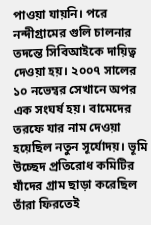পাওয়া যায়নি। পরে নন্দীগ্রামের গুলি চালনার তদন্তে সিবিআইকে দায়িত্ব দেওয়া হয়। ২০০৭ সালের ১০ নভেম্বর সেখানে অপর এক সংঘর্ষ হয়। বামেদের তরফে যার নাম দেওয়া হয়েছিল নতুন সূর্যোদয়। ভূমি উচ্ছেদ প্রতিরোধ কমিটির যাঁদের গ্রাম ছাড়া করেছিল তাঁরা ফিরতেই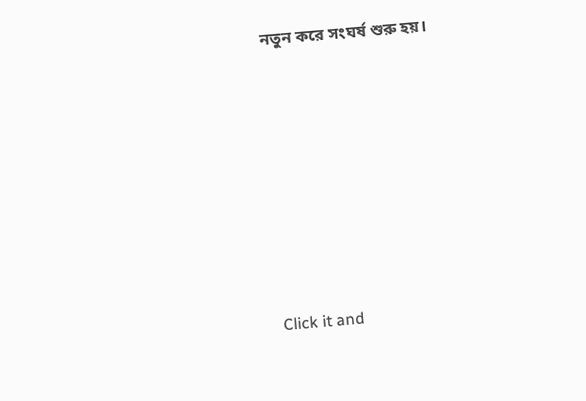নতুন করে সংঘর্ষ শুরু হয়।












Click it and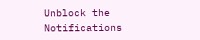Unblock the Notifications